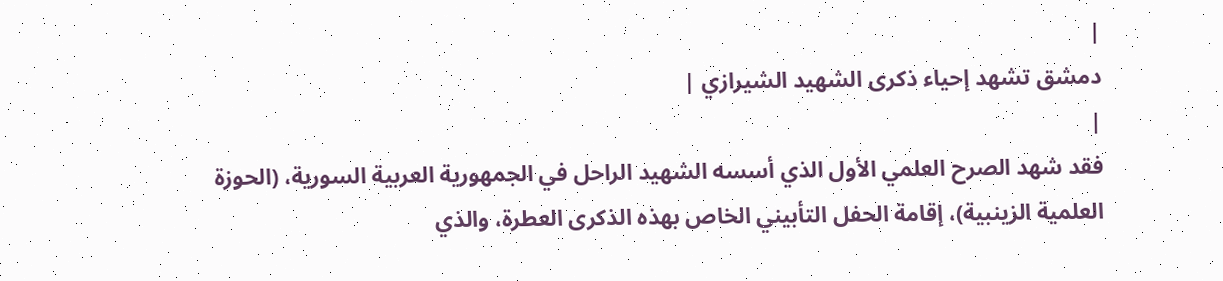|
دمشق تشهد إحياء ذكرى الشهيد الشيرازي |
|
فقد شهد الصرح العلمي الأول الذي أسسه الشهيد الراحل في الجمهورية العربية السورية، (الحوزة العلمية الزينبية)، إقامة الحفل التأبيني الخاص بهذه الذكرى العطرة، والذي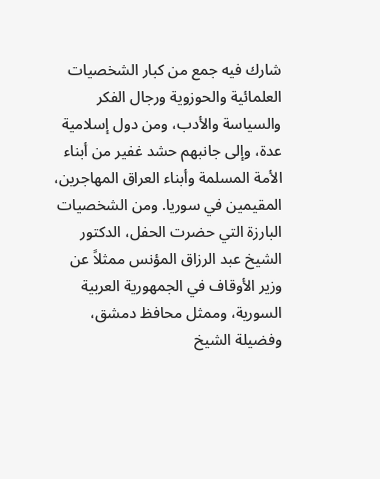شارك فيه جمع من كبار الشخصيات العلمائية والحوزوية ورجال الفكر والسياسة والأدب، ومن دول إسلامية عدة، وإلى جانبهم حشد غفير من أبناء الأمة المسلمة وأبناء العراق المهاجرين، المقيمين في سوريا. ومن الشخصيات البارزة التي حضرت الحفل، الدكتور الشيخ عبد الرزاق المؤنس ممثلاً عن وزير الأوقاف في الجمهورية العربية السورية، وممثل محافظ دمشق، وفضيلة الشيخ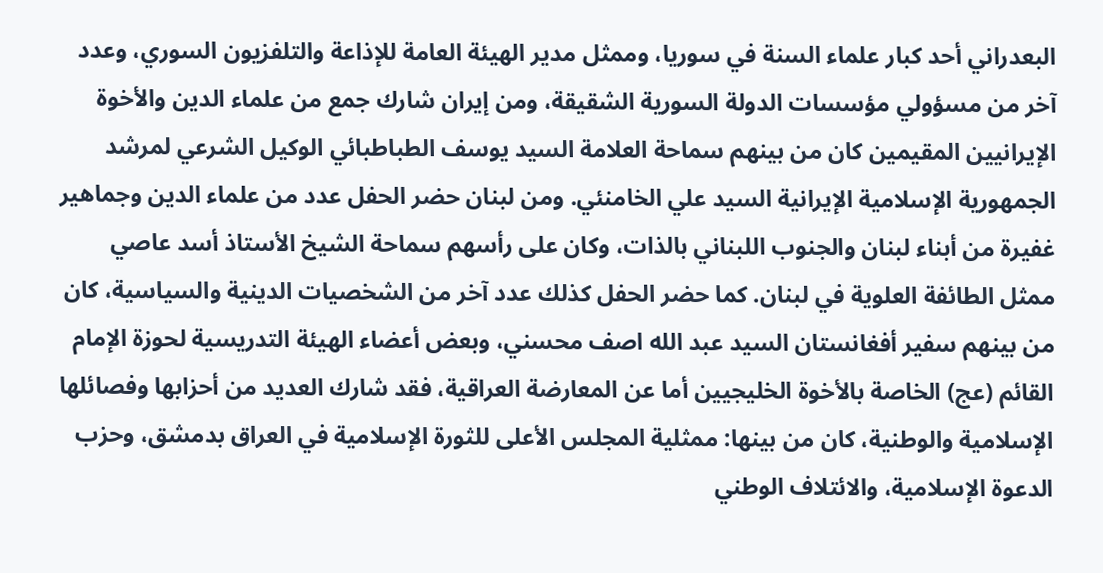البعدراني أحد كبار علماء السنة في سوريا، وممثل مدير الهيئة العامة للإذاعة والتلفزيون السوري، وعدد آخر من مسؤولي مؤسسات الدولة السورية الشقيقة، ومن إيران شارك جمع من علماء الدين والأخوة الإيرانيين المقيمين كان من بينهم سماحة العلامة السيد يوسف الطباطبائي الوكيل الشرعي لمرشد الجمهورية الإسلامية الإيرانية السيد علي الخامنئي. ومن لبنان حضر الحفل عدد من علماء الدين وجماهير غفيرة من أبناء لبنان والجنوب اللبناني بالذات، وكان على رأسهم سماحة الشيخ الأستاذ أسد عاصي ممثل الطائفة العلوية في لبنان. كما حضر الحفل كذلك عدد آخر من الشخصيات الدينية والسياسية، كان من بينهم سفير أفغانستان السيد عبد الله اصف محسني، وبعض أعضاء الهيئة التدريسية لحوزة الإمام القائم (عج) الخاصة بالأخوة الخليجيين أما عن المعارضة العراقية، فقد شارك العديد من أحزابها وفصائلها الإسلامية والوطنية، كان من بينها: ممثلية المجلس الأعلى للثورة الإسلامية في العراق بدمشق، وحزب الدعوة الإسلامية، والائتلاف الوطني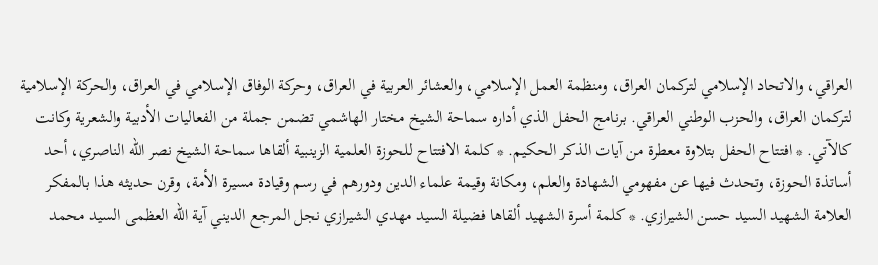العراقي، والاتحاد الإسلامي لتركمان العراق، ومنظمة العمل الإسلامي، والعشائر العربية في العراق، وحركة الوفاق الإسلامي في العراق، والحركة الإسلامية لتركمان العراق، والحزب الوطني العراقي. برنامج الحفل الذي أداره سماحة الشيخ مختار الهاشمي تضمن جملة من الفعاليات الأدبية والشعرية وكانت كالآتي. * افتتاح الحفل بتلاوة معطرة من آيات الذكر الحكيم. * كلمة الافتتاح للحوزة العلمية الزينبية ألقاها سماحة الشيخ نصر الله الناصري، أحد أساتذة الحوزة، وتحدث فيها عن مفهومي الشهادة والعلم، ومكانة وقيمة علماء الدين ودورهم في رسم وقيادة مسيرة الأمة، وقرن حديثه هذا بالمفكر العلامة الشهيد السيد حسن الشيرازي. * كلمة أسرة الشهيد ألقاها فضيلة السيد مهدي الشيرازي نجل المرجع الديني آية الله العظمى السيد محمد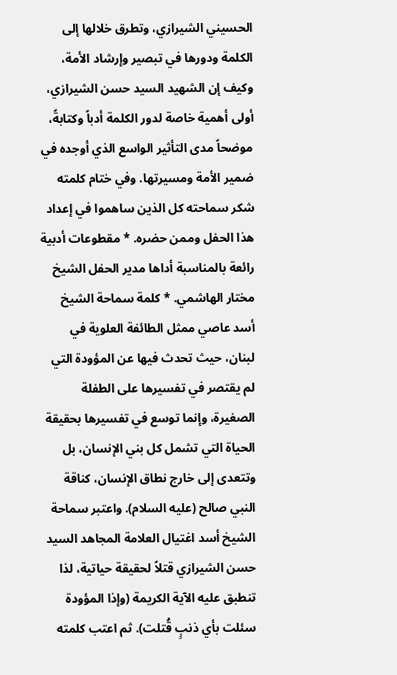الحسيني الشيرازي، وتطرق خلالها إلى الكلمة ودورها في تبصير وإرشاد الأمة، وكيف إن الشهيد السيد حسن الشيرازي، أولى أهمية خاصة لدور الكلمة أدباً وكتابةً، موضحاً مدى التأثير الواسع الذي أوجده في ضمير الأمة ومسيرتها. وفي ختام كلمته شكر سماحته كل الذين ساهموا في إعداد هذا الحفل وممن حضره. * مقطوعات أدبية رائعة بالمناسبة أداها مدير الحفل الشيخ مختار الهاشمي. * كلمة سماحة الشيخ أسد عاصي ممثل الطائفة العلوية في لبنان، حيث تحدث فيها عن المؤودة التي لم يقتصر في تفسيرها على الطفلة الصغيرة، وإنما توسع في تفسيرها بحقيقة الحياة التي تشمل كل بني الإنسان، بل وتتعدى إلى خارج نطاق الإنسان، كناقة النبي صالح (عليه السلام). واعتبر سماحة الشيخ أسد اغتيال العلامة المجاهد السيد حسن الشيرازي قتلاً لحقيقة حياتية، لذا تنطبق عليه الآية الكريمة (وإذا المؤودة سئلت بأي ذنبٍ قُتلت). ثم اعتب كلمته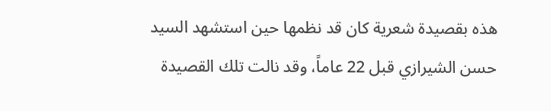هذه بقصيدة شعرية كان قد نظمها حين استشهد السيد حسن الشيرازي قبل 22 عاماً، وقد نالت تلك القصيدة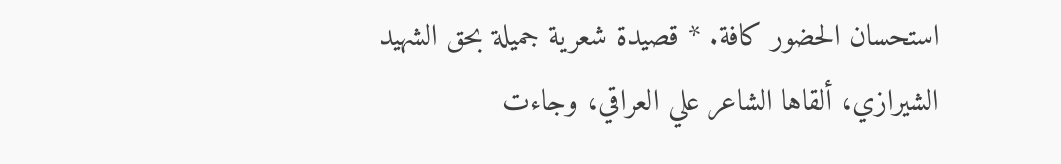استحسان الحضور كافة. * قصيدة شعرية جميلة بحق الشهيد الشيرازي، ألقاها الشاعر علي العراقي، وجاءت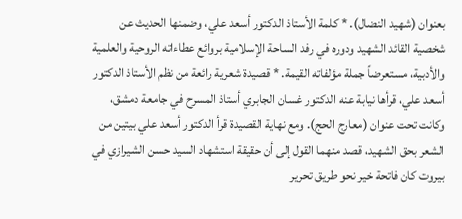بعنوان (شهيد النضال). * كلمة الأستاذ الدكتور أسعد علي، وضمنها الحديث عن شخصية القائد الشهيد ودوره في رفد الساحة الإسلامية بروائع عطاءاته الروحية والعلمية والأدبية، مستعرضاً جملة مؤلفاته القيمة. * قصيدة شعرية رائعة من نظم الأستاذ الدكتور أسعد علي، قرأها نيابة عنه الدكتور غسان الجابري أستاذ المسرح في جامعة دمشق، وكانت تحت عنوان (معارج الحج). ومع نهاية القصيدة قرأ الدكتور أسعد علي بيتين من الشعر بحق الشهيد، قصد منهما القول إلى أن حقيقة استشهاد السيد حسن الشيرازي في بيروت كان فاتحة خير نحو طريق تحرير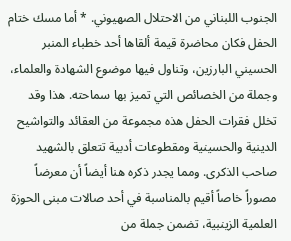الجنوب اللبناني من الاحتلال الصهيوني. * أما مسك ختام الحفل فكان محاضرة قيمة ألقاها أحد خطباء المنبر الحسيني البارزين، وتناول فيها موضوع الشهادة والعلماء، وجملة من الخصائص التي تميز بها سماحته. هذا وقد تخلل فقرات الحفل هذه مجموعة من العقائد والتواشيح الدينية والحسينية ومقطوعات أدبية تتعلق بالشهيد صاحب الذكرى. ومما يجدر ذكره هنا أيضاً أن معرضاً مصوراً خاصاً أقيم بالمناسبة في أحد صالات مبنى الحوزة العلمية الزينبية، تضمن جملة من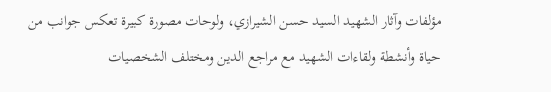مؤلفات وآثار الشهيد السيد حسن الشيرازي، ولوحات مصورة كبيرة تعكس جوانب من حياة وأنشطة ولقاءات الشهيد مع مراجع الدين ومختلف الشخصيات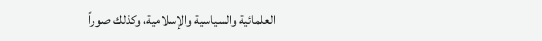العلمائية والسياسية والإسلامية، وكذلك صوراً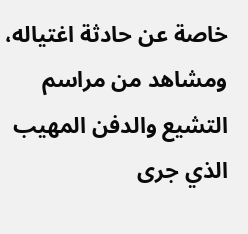خاصة عن حادثة اغتياله، ومشاهد من مراسم التشيع والدفن المهيب الذي جرى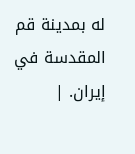له بمدينة قم المقدسة في إيران. |